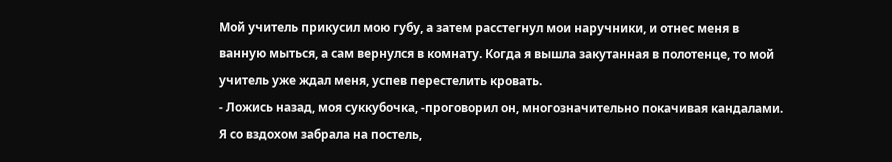Мой учитель прикусил мою губу, а затем расстегнул мои наручники, и отнес меня в ванную мыться, а сам вернулся в комнату. Когда я вышла закутанная в полотенце, то мой учитель уже ждал меня, успев перестелить кровать.
- Ложись назад, моя суккубочка, -проговорил он, многозначительно покачивая кандалами.
Я со вздохом забрала на постель,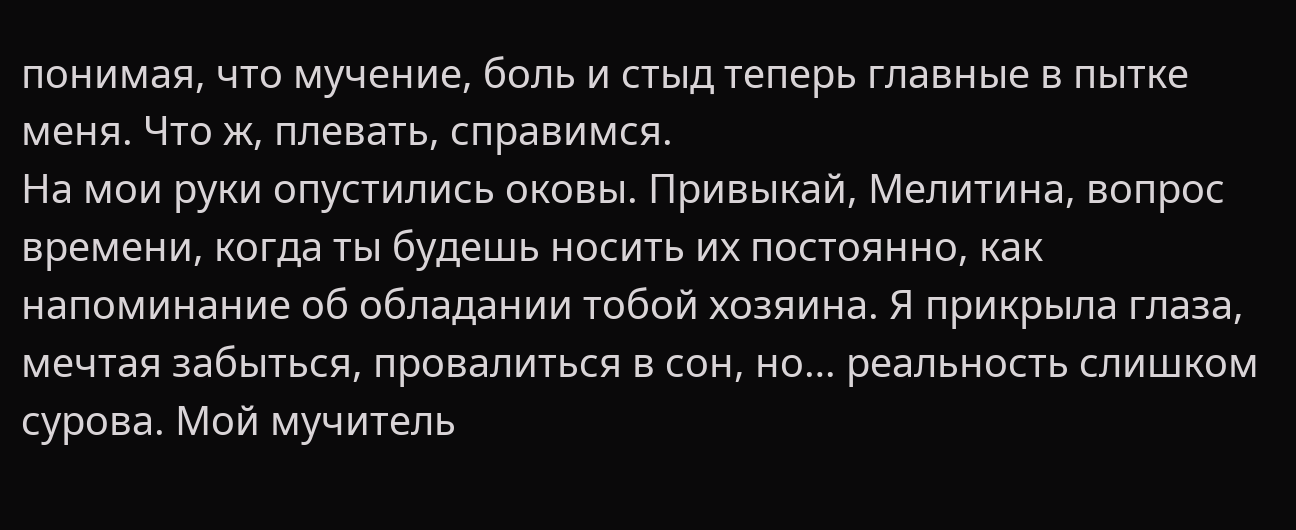понимая, что мучение, боль и стыд теперь главные в пытке меня. Что ж, плевать, справимся.
На мои руки опустились оковы. Привыкай, Мелитина, вопрос времени, когда ты будешь носить их постоянно, как напоминание об обладании тобой хозяина. Я прикрыла глаза, мечтая забыться, провалиться в сон, но… реальность слишком сурова. Мой мучитель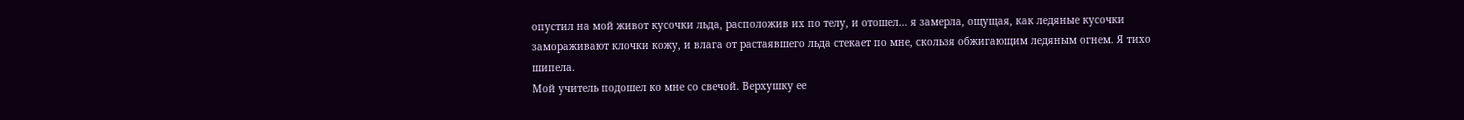опустил на мой живот кусочки льда, расположив их по телу, и отошел… я замерла, ощущая, как ледяные кусочки замораживают клочки кожу, и влага от растаявшего льда стекает по мне, скользя обжигающим ледяным огнем. Я тихо шипела.
Мой учитель подошел ко мне со свечой. Верхушку ее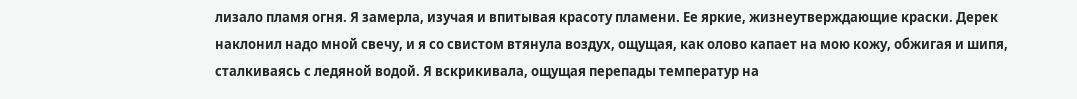лизало пламя огня. Я замерла, изучая и впитывая красоту пламени. Ее яркие, жизнеутверждающие краски. Дерек наклонил надо мной свечу, и я со свистом втянула воздух, ощущая, как олово капает на мою кожу, обжигая и шипя, сталкиваясь с ледяной водой. Я вскрикивала, ощущая перепады температур на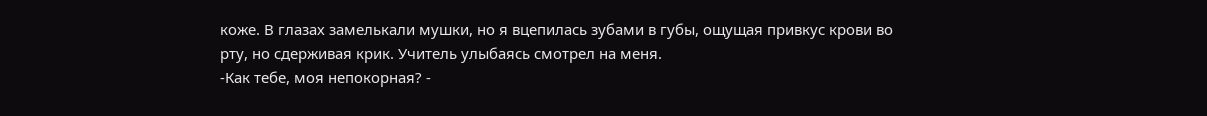коже. В глазах замелькали мушки, но я вцепилась зубами в губы, ощущая привкус крови во рту, но сдерживая крик. Учитель улыбаясь смотрел на меня.
-Как тебе, моя непокорная? -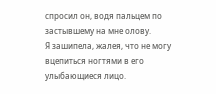спросил он, водя пальцем по застывшему на мне олову.
Я зашипела, жалея, что не могу вцепиться ногтями в его улыбающиеся лицо.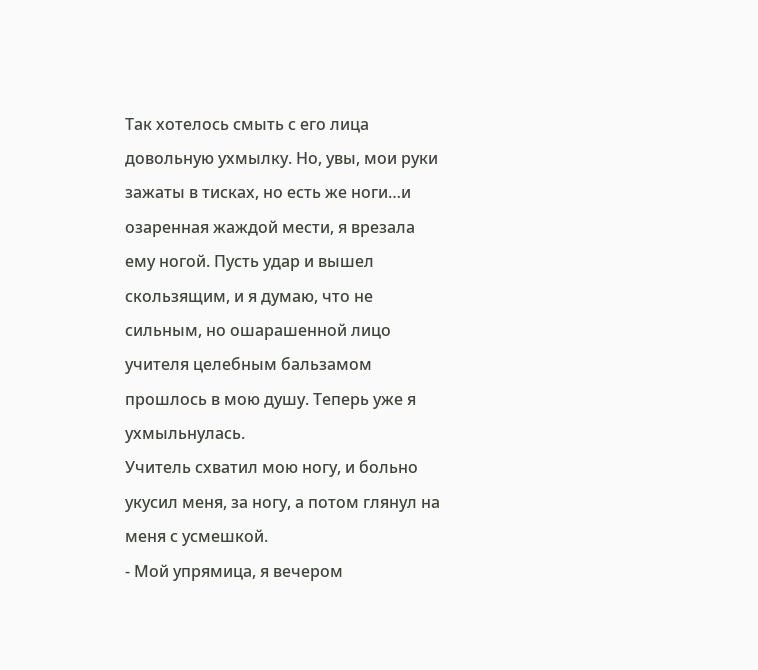Так хотелось смыть с его лица довольную ухмылку. Но, увы, мои руки зажаты в тисках, но есть же ноги…и озаренная жаждой мести, я врезала ему ногой. Пусть удар и вышел скользящим, и я думаю, что не сильным, но ошарашенной лицо учителя целебным бальзамом прошлось в мою душу. Теперь уже я ухмыльнулась.
Учитель схватил мою ногу, и больно укусил меня, за ногу, а потом глянул на меня с усмешкой.
- Мой упрямица, я вечером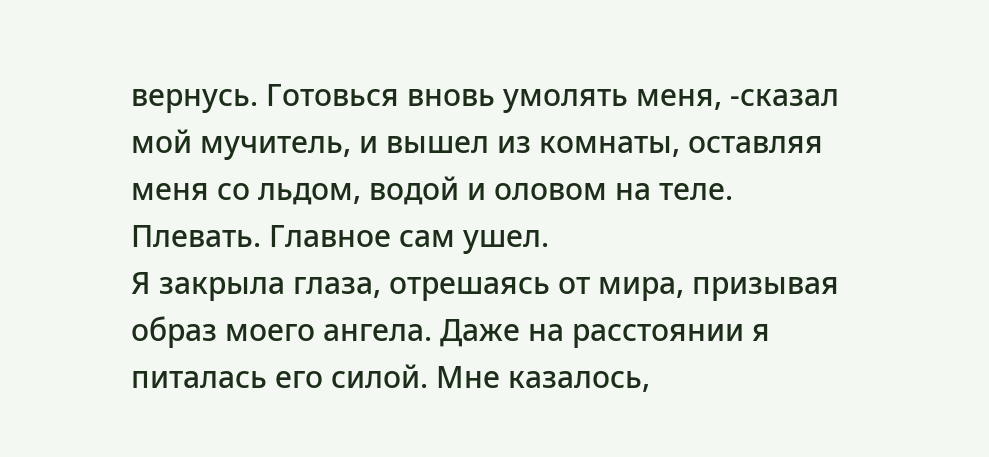вернусь. Готовься вновь умолять меня, -сказал мой мучитель, и вышел из комнаты, оставляя меня со льдом, водой и оловом на теле. Плевать. Главное сам ушел.
Я закрыла глаза, отрешаясь от мира, призывая образ моего ангела. Даже на расстоянии я питалась его силой. Мне казалось,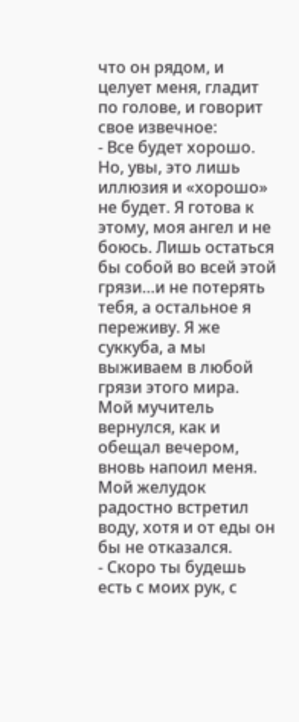что он рядом, и целует меня, гладит по голове, и говорит свое извечное:
- Все будет хорошо.
Но, увы, это лишь иллюзия и «хорошо» не будет. Я готова к этому, моя ангел и не боюсь. Лишь остаться бы собой во всей этой грязи…и не потерять тебя, а остальное я переживу. Я же суккуба, а мы выживаем в любой грязи этого мира.
Мой мучитель вернулся, как и обещал вечером, вновь напоил меня. Мой желудок радостно встретил воду, хотя и от еды он бы не отказался.
- Скоро ты будешь есть с моих рук, с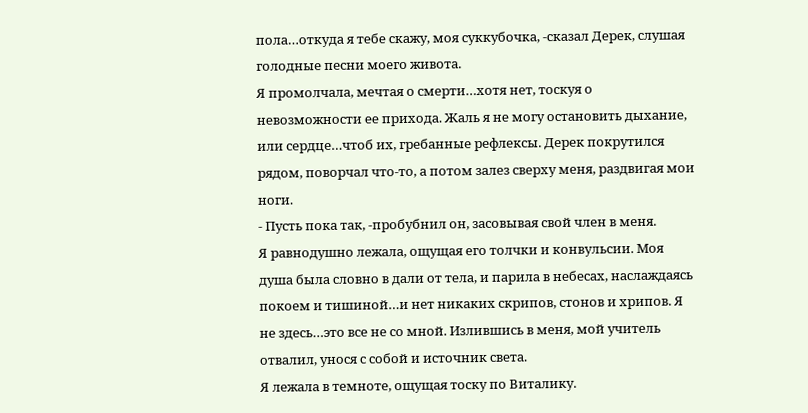пола…откуда я тебе скажу, моя суккубочка, -сказал Дерек, слушая голодные песни моего живота.
Я промолчала, мечтая о смерти…хотя нет, тоскуя о невозможности ее прихода. Жаль я не могу остановить дыхание, или сердце…чтоб их, гребанные рефлексы. Дерек покрутился рядом, поворчал что-то, а потом залез сверху меня, раздвигая мои ноги.
- Пусть пока так, -пробубнил он, засовывая свой член в меня.
Я равнодушно лежала, ощущая его толчки и конвульсии. Моя душа была словно в дали от тела, и парила в небесах, наслаждаясь покоем и тишиной…и нет никаких скрипов, стонов и хрипов. Я не здесь…это все не со мной. Излившись в меня, мой учитель отвалил, унося с собой и источник света.
Я лежала в темноте, ощущая тоску по Виталику.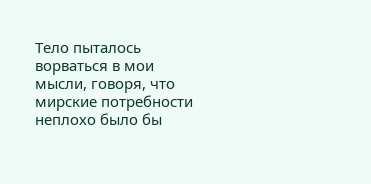Тело пыталось ворваться в мои мысли, говоря, что мирские потребности неплохо было бы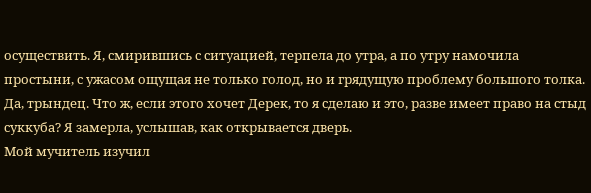осуществить. Я, смирившись с ситуацией, терпела до утра, а по утру намочила простыни, с ужасом ощущая не только голод, но и грядущую проблему большого толка. Да, трындец. Что ж, если этого хочет Дерек, то я сделаю и это, разве имеет право на стыд суккуба? Я замерла, услышав, как открывается дверь.
Мой мучитель изучил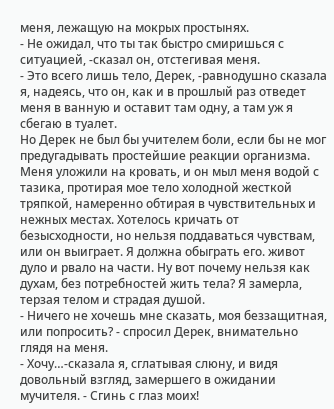меня, лежащую на мокрых простынях.
- Не ожидал, что ты так быстро смиришься с ситуацией, -сказал он, отстегивая меня.
- Это всего лишь тело, Дерек, -равнодушно сказала я, надеясь, что он, как и в прошлый раз отведет меня в ванную и оставит там одну, а там уж я сбегаю в туалет.
Но Дерек не был бы учителем боли, если бы не мог предугадывать простейшие реакции организма. Меня уложили на кровать, и он мыл меня водой с тазика, протирая мое тело холодной жесткой тряпкой, намеренно обтирая в чувствительных и нежных местах. Хотелось кричать от безысходности, но нельзя поддаваться чувствам, или он выиграет. Я должна обыграть его. живот дуло и рвало на части. Ну вот почему нельзя как духам, без потребностей жить тела? Я замерла, терзая телом и страдая душой.
- Ничего не хочешь мне сказать, моя беззащитная, или попросить? - спросил Дерек, внимательно глядя на меня.
- Хочу…-сказала я, сглатывая слюну, и видя довольный взгляд, замершего в ожидании мучителя. - Сгинь с глаз моих!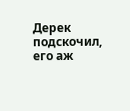Дерек подскочил, его аж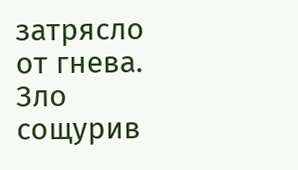затрясло от гнева. Зло сощурив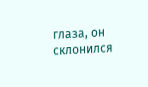глаза, он склонился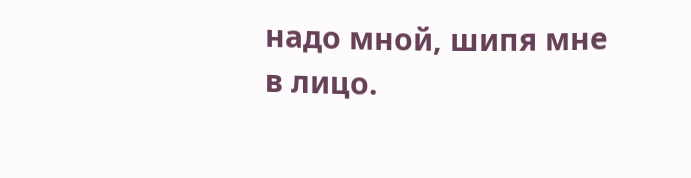надо мной, шипя мне в лицо.